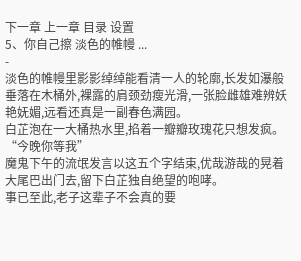下一章 上一章 目录 设置
5、你自己擦 淡色的帷幔 ...
-
淡色的帷幔里影影绰绰能看清一人的轮廓,长发如瀑般垂落在木桶外,裸露的肩颈劲瘦光滑,一张脸雌雄难辨妖艳妩媚,远看还真是一副春色满园。
白芷泡在一大桶热水里,掐着一瓣瓣玫瑰花只想发疯。
“今晚你等我”
魔鬼下午的流氓发言以这五个字结束,优哉游哉的晃着大尾巴出门去,留下白芷独自绝望的咆哮。
事已至此,老子这辈子不会真的要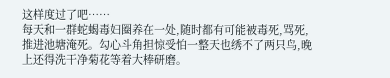这样度过了吧……
每天和一群蛇蝎毒妇圈养在一处,随时都有可能被毒死,骂死,推进池塘淹死。勾心斗角担惊受怕一整天也绣不了两只鸟,晚上还得洗干净菊花等着大棒研磨。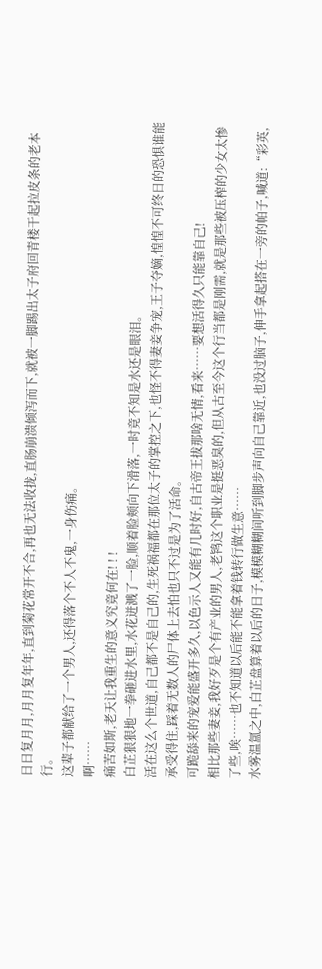日日复月月,月月复年年,直到菊花常开不合,再也无法收拢,直肠崩溃倾泻而下,就被一脚踢出太子府回青楼干起拉皮条的老本行。
这辈子都献给了一个男人,还得落个不人不鬼,一身伤痛。
啊……
痛苦如斯,老天让我重生的意义究竟何在! ! !
白芷狠狠地一拳砸进水里,水花迸溅了一脸,顺着脸颊向下滑落,一时竟不知是水还是眼泪。
活在这么个世道,自己都不是自己的,生死祸福都在那位太子的掌控之下,也怪不得妻妾争宠,王子夺嫡,惶惶不可终日的恐惧谁能承受得住,踩着无数人的尸体上去怕也只不过是为了活命。
可跪舔来的宠爱能盛开多久,以色示人又能有几时好,自古帝王拔那啥无情,看来……要想活得久只能靠自己!
相比那些妻妾,我好歹是个有产业的男人,老鸨这个职业是挺恶臭的,但从古至今这个行当都是刚需,就是那些被压榨的少女太惨了些,唉……也不知道以后能不能拿着钱转行做生意……
水雾温氲之中,白芷盘算着以后的日子,模模糊糊间听到脚步声向自己靠近,也没过脑子,伸手拿起搭在一旁的帕子,喊道:“彩英,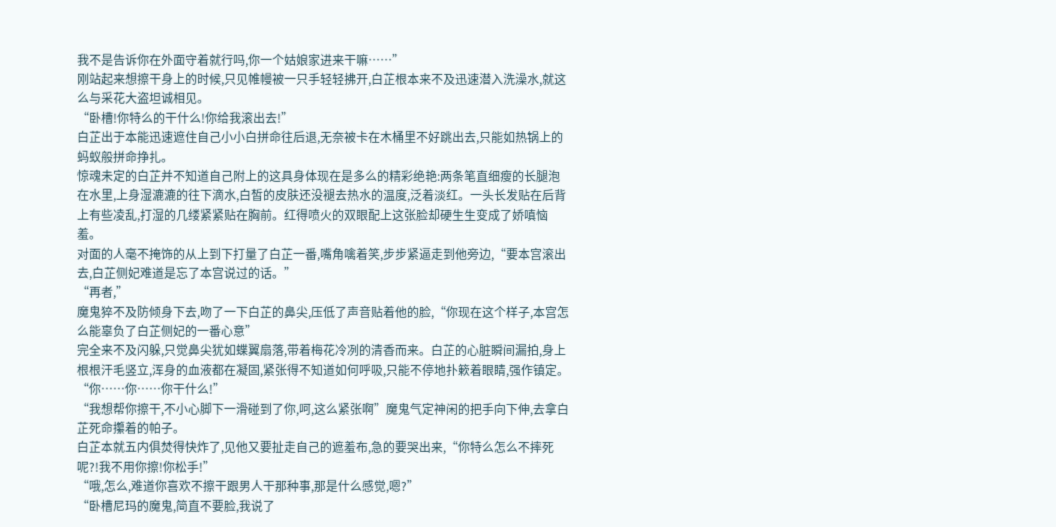我不是告诉你在外面守着就行吗,你一个姑娘家进来干嘛……”
刚站起来想擦干身上的时候,只见帷幔被一只手轻轻拂开,白芷根本来不及迅速潜入洗澡水,就这么与采花大盗坦诚相见。
“卧槽!你特么的干什么!你给我滚出去!”
白芷出于本能迅速遮住自己小小白拼命往后退,无奈被卡在木桶里不好跳出去,只能如热锅上的蚂蚁般拼命挣扎。
惊魂未定的白芷并不知道自己附上的这具身体现在是多么的精彩绝艳:两条笔直细瘦的长腿泡在水里,上身湿漉漉的往下滴水,白皙的皮肤还没褪去热水的温度,泛着淡红。一头长发贴在后背上有些凌乱,打湿的几缕紧紧贴在胸前。红得喷火的双眼配上这张脸却硬生生变成了娇嗔恼羞。
对面的人毫不掩饰的从上到下打量了白芷一番,嘴角噙着笑,步步紧逼走到他旁边,“要本宫滚出去,白芷侧妃难道是忘了本宫说过的话。”
“再者,”
魔鬼猝不及防倾身下去,吻了一下白芷的鼻尖,压低了声音贴着他的脸,“你现在这个样子,本宫怎么能辜负了白芷侧妃的一番心意”
完全来不及闪躲,只觉鼻尖犹如蝶翼扇落,带着梅花冷冽的清香而来。白芷的心脏瞬间漏拍,身上根根汗毛竖立,浑身的血液都在凝固,紧张得不知道如何呼吸,只能不停地扑簌着眼睛,强作镇定。
“你……你……你干什么!”
“我想帮你擦干,不小心脚下一滑碰到了你,呵,这么紧张啊”魔鬼气定神闲的把手向下伸,去拿白芷死命攥着的帕子。
白芷本就五内俱焚得快炸了,见他又要扯走自己的遮羞布,急的要哭出来,“你特么怎么不摔死呢?!我不用你擦!你松手!”
“哦,怎么,难道你喜欢不擦干跟男人干那种事,那是什么感觉,嗯?”
“卧槽尼玛的魔鬼,简直不要脸,我说了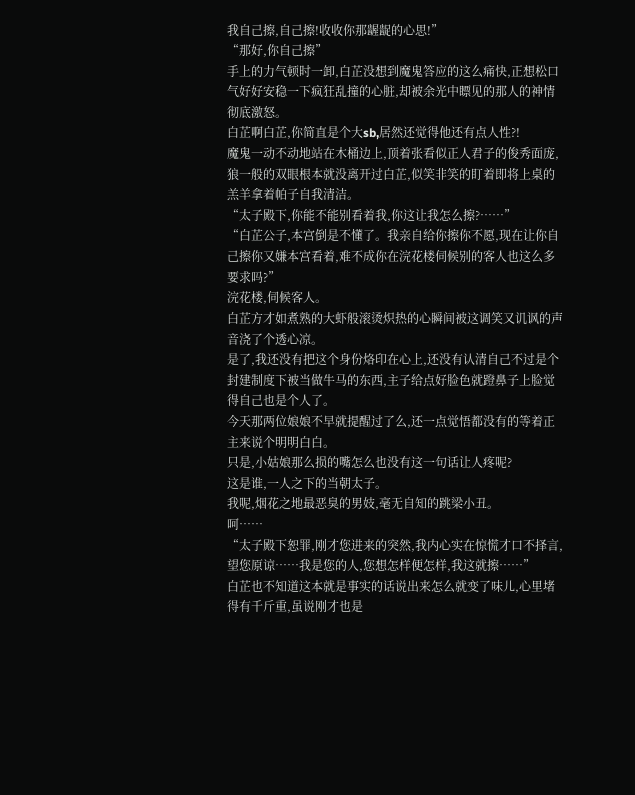我自己擦,自己擦!收收你那龌龊的心思!”
“那好,你自己擦”
手上的力气顿时一卸,白芷没想到魔鬼答应的这么痛快,正想松口气好好安稳一下疯狂乱撞的心脏,却被余光中瞟见的那人的神情彻底激怒。
白芷啊白芷,你简直是个大sb,居然还觉得他还有点人性?!
魔鬼一动不动地站在木桶边上,顶着张看似正人君子的俊秀面庞,狼一般的双眼根本就没离开过白芷,似笑非笑的盯着即将上桌的羔羊拿着帕子自我清洁。
“太子殿下,你能不能别看着我,你这让我怎么擦?……”
“白芷公子,本宫倒是不懂了。我亲自给你擦你不愿,现在让你自己擦你又嫌本宫看着,难不成你在浣花楼伺候别的客人也这么多要求吗?”
浣花楼,伺候客人。
白芷方才如煮熟的大虾般滚烫炽热的心瞬间被这调笑又讥讽的声音浇了个透心凉。
是了,我还没有把这个身份烙印在心上,还没有认清自己不过是个封建制度下被当做牛马的东西,主子给点好脸色就蹬鼻子上脸觉得自己也是个人了。
今天那两位娘娘不早就提醒过了么,还一点觉悟都没有的等着正主来说个明明白白。
只是,小姑娘那么损的嘴怎么也没有这一句话让人疼呢?
这是谁,一人之下的当朝太子。
我呢,烟花之地最恶臭的男妓,毫无自知的跳梁小丑。
呵……
“太子殿下恕罪,刚才您进来的突然,我内心实在惊慌才口不择言,望您原谅……我是您的人,您想怎样便怎样,我这就擦……”
白芷也不知道这本就是事实的话说出来怎么就变了味儿,心里堵得有千斤重,虽说刚才也是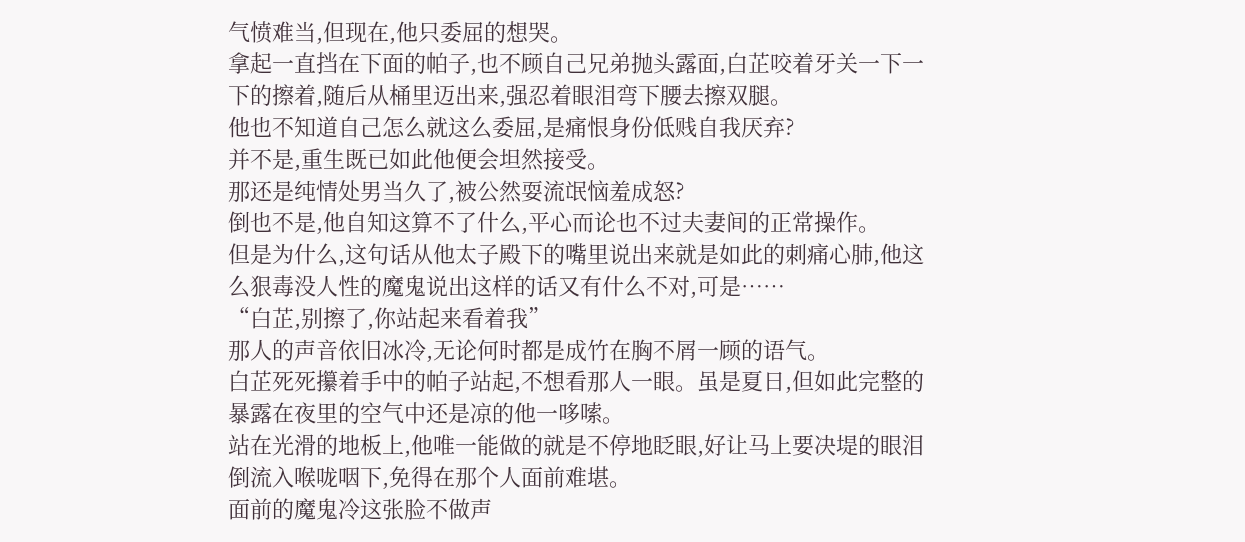气愤难当,但现在,他只委屈的想哭。
拿起一直挡在下面的帕子,也不顾自己兄弟抛头露面,白芷咬着牙关一下一下的擦着,随后从桶里迈出来,强忍着眼泪弯下腰去擦双腿。
他也不知道自己怎么就这么委屈,是痛恨身份低贱自我厌弃?
并不是,重生既已如此他便会坦然接受。
那还是纯情处男当久了,被公然耍流氓恼羞成怒?
倒也不是,他自知这算不了什么,平心而论也不过夫妻间的正常操作。
但是为什么,这句话从他太子殿下的嘴里说出来就是如此的刺痛心肺,他这么狠毒没人性的魔鬼说出这样的话又有什么不对,可是……
“白芷,别擦了,你站起来看着我”
那人的声音依旧冰冷,无论何时都是成竹在胸不屑一顾的语气。
白芷死死攥着手中的帕子站起,不想看那人一眼。虽是夏日,但如此完整的暴露在夜里的空气中还是凉的他一哆嗦。
站在光滑的地板上,他唯一能做的就是不停地眨眼,好让马上要决堤的眼泪倒流入喉咙咽下,免得在那个人面前难堪。
面前的魔鬼冷这张脸不做声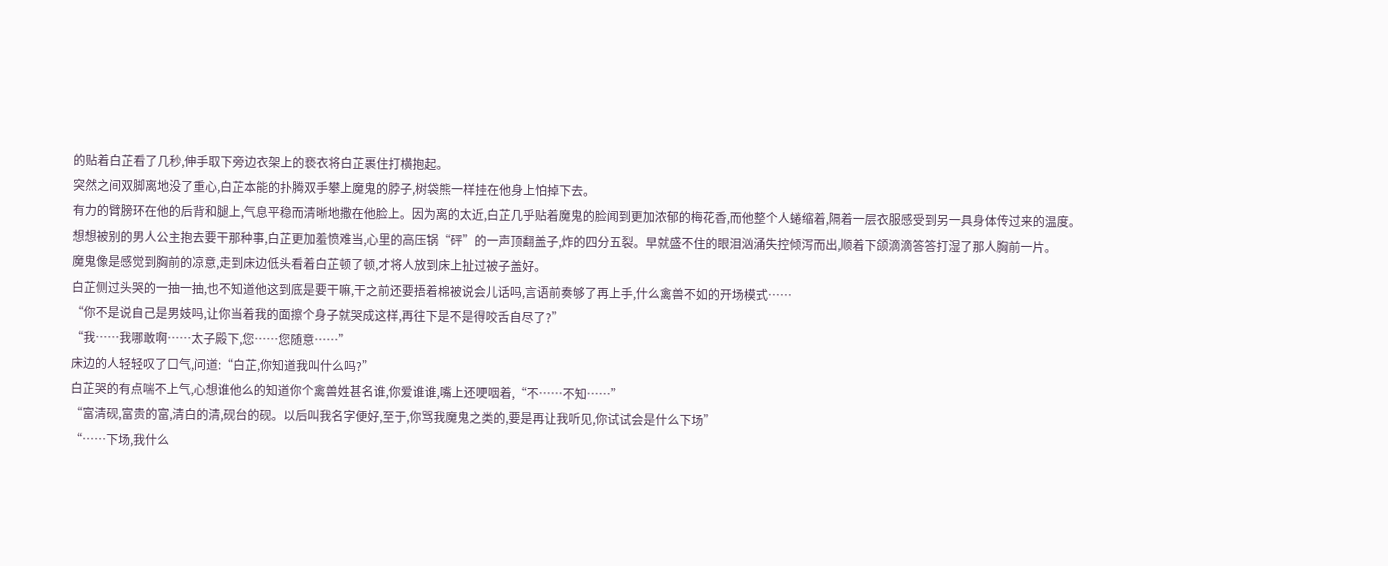的贴着白芷看了几秒,伸手取下旁边衣架上的亵衣将白芷裹住打横抱起。
突然之间双脚离地没了重心,白芷本能的扑腾双手攀上魔鬼的脖子,树袋熊一样挂在他身上怕掉下去。
有力的臂膀环在他的后背和腿上,气息平稳而清晰地撒在他脸上。因为离的太近,白芷几乎贴着魔鬼的脸闻到更加浓郁的梅花香,而他整个人蜷缩着,隔着一层衣服感受到另一具身体传过来的温度。
想想被别的男人公主抱去要干那种事,白芷更加羞愤难当,心里的高压锅“砰”的一声顶翻盖子,炸的四分五裂。早就盛不住的眼泪汹涌失控倾泻而出,顺着下颌滴滴答答打湿了那人胸前一片。
魔鬼像是感觉到胸前的凉意,走到床边低头看着白芷顿了顿,才将人放到床上扯过被子盖好。
白芷侧过头哭的一抽一抽,也不知道他这到底是要干嘛,干之前还要捂着棉被说会儿话吗,言语前奏够了再上手,什么禽兽不如的开场模式……
“你不是说自己是男妓吗,让你当着我的面擦个身子就哭成这样,再往下是不是得咬舌自尽了?”
“我……我哪敢啊……太子殿下,您……您随意……”
床边的人轻轻叹了口气,问道:“白芷,你知道我叫什么吗?”
白芷哭的有点喘不上气,心想谁他么的知道你个禽兽姓甚名谁,你爱谁谁,嘴上还哽咽着,“不……不知……”
“富清砚,富贵的富,清白的清,砚台的砚。以后叫我名字便好,至于,你骂我魔鬼之类的,要是再让我听见,你试试会是什么下场”
“……下场,我什么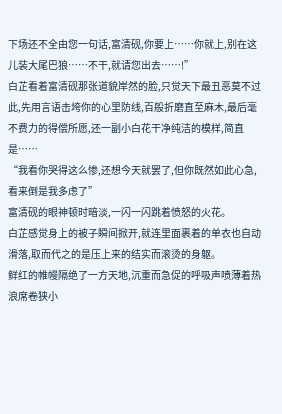下场还不全由您一句话,富清砚,你要上……你就上,别在这儿装大尾巴狼……不干,就请您出去……!”
白芷看着富清砚那张道貌岸然的脸,只觉天下最丑恶莫不过此,先用言语击垮你的心里防线,百般折磨直至麻木,最后毫不费力的得偿所愿,还一副小白花干净纯洁的模样,简直是……
“我看你哭得这么惨,还想今天就罢了,但你既然如此心急,看来倒是我多虑了”
富清砚的眼神顿时暗淡,一闪一闪跳着愤怒的火花。
白芷感觉身上的被子瞬间掀开,就连里面裹着的单衣也自动滑落,取而代之的是压上来的结实而滚烫的身躯。
鲜红的帷幔隔绝了一方天地,沉重而急促的呼吸声喷薄着热浪席卷狭小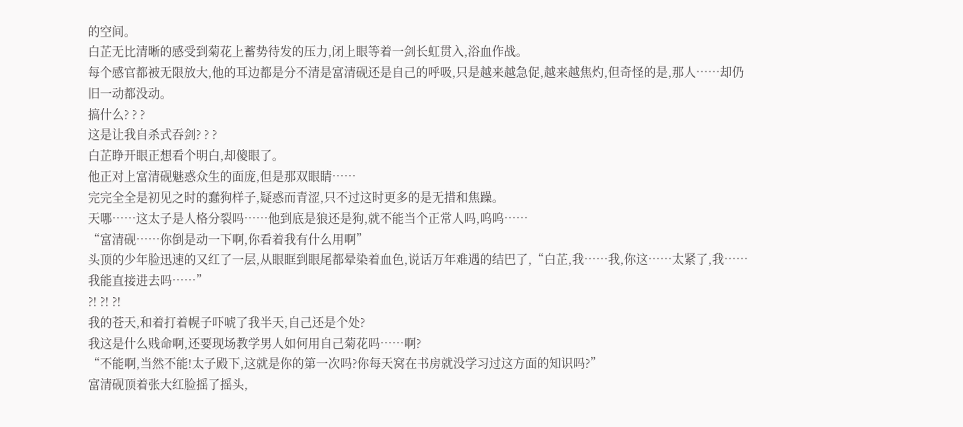的空间。
白芷无比清晰的感受到菊花上蓄势待发的压力,闭上眼等着一剑长虹贯入,浴血作战。
每个感官都被无限放大,他的耳边都是分不清是富清砚还是自己的呼吸,只是越来越急促,越来越焦灼,但奇怪的是,那人……却仍旧一动都没动。
搞什么? ? ?
这是让我自杀式吞剑? ? ?
白芷睁开眼正想看个明白,却傻眼了。
他正对上富清砚魅惑众生的面庞,但是那双眼睛……
完完全全是初见之时的蠢狗样子,疑惑而青涩,只不过这时更多的是无措和焦躁。
天哪……这太子是人格分裂吗……他到底是狼还是狗,就不能当个正常人吗,呜呜……
“富清砚……你倒是动一下啊,你看着我有什么用啊”
头顶的少年脸迅速的又红了一层,从眼眶到眼尾都晕染着血色,说话万年难遇的结巴了,“白芷,我……我,你这……太紧了,我……我能直接进去吗……”
?! ?! ?!
我的苍天,和着打着幌子吓唬了我半天,自己还是个处?
我这是什么贱命啊,还要现场教学男人如何用自己菊花吗……啊?
“不能啊,当然不能!太子殿下,这就是你的第一次吗?你每天窝在书房就没学习过这方面的知识吗?”
富清砚顶着张大红脸摇了摇头,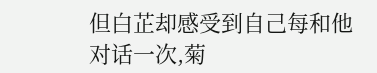但白芷却感受到自己每和他对话一次,菊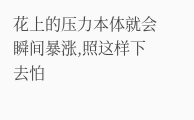花上的压力本体就会瞬间暴涨,照这样下去怕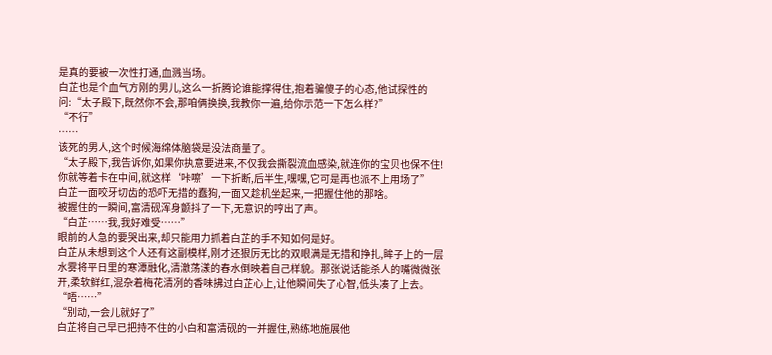是真的要被一次性打通,血溅当场。
白芷也是个血气方刚的男儿,这么一折腾论谁能撑得住,抱着骗傻子的心态,他试探性的问:“太子殿下,既然你不会,那咱俩换换,我教你一遍,给你示范一下怎么样?”
“不行”
……
该死的男人,这个时候海绵体脑袋是没法商量了。
“太子殿下,我告诉你,如果你执意要进来,不仅我会撕裂流血感染,就连你的宝贝也保不住!你就等着卡在中间,就这样‘咔嚓’一下折断,后半生,嘿嘿,它可是再也派不上用场了”
白芷一面咬牙切齿的恐吓无措的蠢狗,一面又趁机坐起来,一把握住他的那啥。
被握住的一瞬间,富清砚浑身颤抖了一下,无意识的哼出了声。
“白芷……我,我好难受……”
眼前的人急的要哭出来,却只能用力抓着白芷的手不知如何是好。
白芷从未想到这个人还有这副模样,刚才还狠厉无比的双眼满是无措和挣扎,眸子上的一层水雾将平日里的寒潭融化,清澈荡漾的春水倒映着自己样貌。那张说话能杀人的嘴微微张开,柔软鲜红,混杂着梅花清冽的香味拂过白芷心上,让他瞬间失了心智,低头凑了上去。
“唔……”
“别动,一会儿就好了”
白芷将自己早已把持不住的小白和富清砚的一并握住,熟练地施展他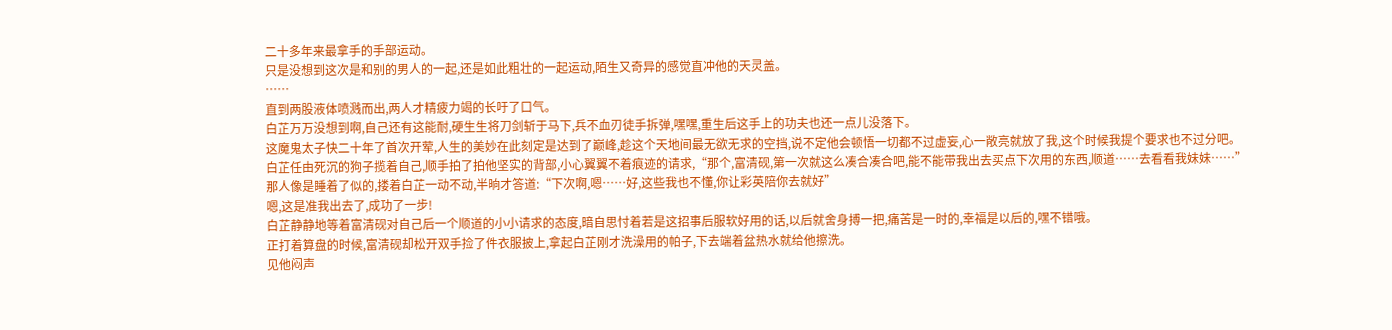二十多年来最拿手的手部运动。
只是没想到这次是和别的男人的一起,还是如此粗壮的一起运动,陌生又奇异的感觉直冲他的天灵盖。
……
直到两股液体喷溅而出,两人才精疲力竭的长吁了口气。
白芷万万没想到啊,自己还有这能耐,硬生生将刀剑斩于马下,兵不血刃徒手拆弹,嘿嘿,重生后这手上的功夫也还一点儿没落下。
这魔鬼太子快二十年了首次开荤,人生的美妙在此刻定是达到了巅峰,趁这个天地间最无欲无求的空挡,说不定他会顿悟一切都不过虚妄,心一敞亮就放了我,这个时候我提个要求也不过分吧。
白芷任由死沉的狗子揽着自己,顺手拍了拍他坚实的背部,小心翼翼不着痕迹的请求,“那个,富清砚,第一次就这么凑合凑合吧,能不能带我出去买点下次用的东西,顺道……去看看我妹妹……”
那人像是睡着了似的,搂着白芷一动不动,半晌才答道:“下次啊,嗯……好,这些我也不懂,你让彩英陪你去就好”
嗯,这是准我出去了,成功了一步!
白芷静静地等着富清砚对自己后一个顺道的小小请求的态度,暗自思忖着若是这招事后服软好用的话,以后就舍身搏一把,痛苦是一时的,幸福是以后的,嘿不错哦。
正打着算盘的时候,富清砚却松开双手捡了件衣服披上,拿起白芷刚才洗澡用的帕子,下去端着盆热水就给他擦洗。
见他闷声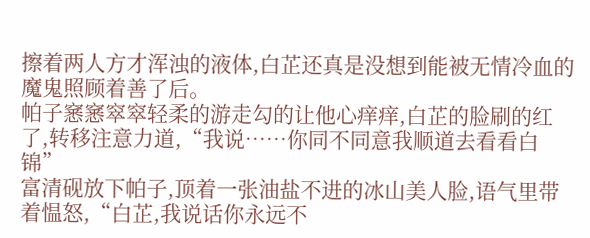擦着两人方才浑浊的液体,白芷还真是没想到能被无情冷血的魔鬼照顾着善了后。
帕子窸窸窣窣轻柔的游走勾的让他心痒痒,白芷的脸刷的红了,转移注意力道,“我说……你同不同意我顺道去看看白锦”
富清砚放下帕子,顶着一张油盐不进的冰山美人脸,语气里带着愠怒,“白芷,我说话你永远不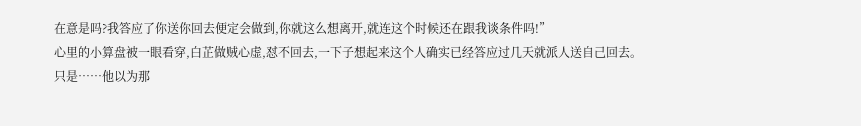在意是吗?我答应了你送你回去便定会做到,你就这么想离开,就连这个时候还在跟我谈条件吗!”
心里的小算盘被一眼看穿,白芷做贼心虚,怼不回去,一下子想起来这个人确实已经答应过几天就派人送自己回去。
只是……他以为那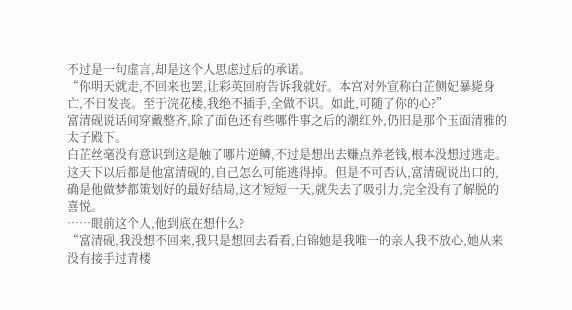不过是一句虚言,却是这个人思虑过后的承诺。
“你明天就走,不回来也罢,让彩英回府告诉我就好。本宫对外宣称白芷侧妃暴毙身亡,不日发丧。至于浣花楼,我绝不插手,全做不识。如此,可随了你的心?”
富清砚说话间穿戴整齐,除了面色还有些哪件事之后的潮红外,仍旧是那个玉面清雅的太子殿下。
白芷丝毫没有意识到这是触了哪片逆鳞,不过是想出去赚点养老钱,根本没想过逃走。这天下以后都是他富清砚的,自己怎么可能逃得掉。但是不可否认,富清砚说出口的,确是他做梦都策划好的最好结局,这才短短一天,就失去了吸引力,完全没有了解脱的喜悦。
……眼前这个人,他到底在想什么?
“富清砚,我没想不回来,我只是想回去看看,白锦她是我唯一的亲人我不放心,她从来没有接手过青楼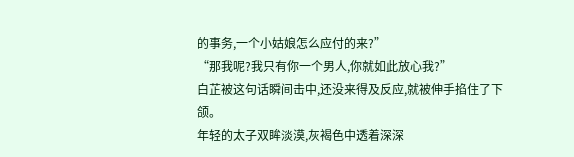的事务,一个小姑娘怎么应付的来?”
“那我呢?我只有你一个男人,你就如此放心我?”
白芷被这句话瞬间击中,还没来得及反应,就被伸手掐住了下颌。
年轻的太子双眸淡漠,灰褐色中透着深深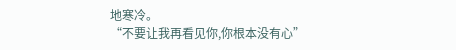地寒冷。
“不要让我再看见你,你根本没有心”